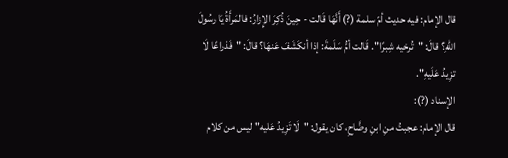قال الإمام: فيه حديث أمّ سلمة (?) أَنَّهَا قَالت - حِينَ ذُكِرَ الإِزارُ: فالمَرأَةُ يَا رسُولَ اللهِ؟ قالَ: "تُرخيه شِبرًا". قَالت أمُّ سَلَمةَ: إذا أنكَشَفَ عَنهَا؟ قالَ: "فَذراعًا لَا تزِيدُ عَلَيهِ".
الإسناد (?):
قال الإمام: عجبتُ منِ ابنِ وضَّاحِ، كان يقول: "لَا تَزِيدُ عَليه" ليس من كلام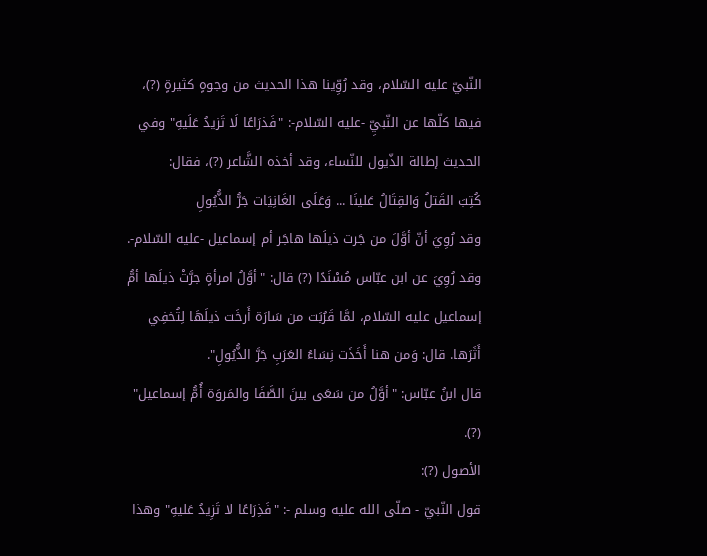النّبيّ عليه السّلام، وقد رُوِّينا هذا الحديث من وجوهٍ كثيرةٍ (?)، فيها كلّها عن النّبيِّ -عليه السّلام-: "فَذرَاعًا لَا تَزيدُ عَلَيهِ" وفي الحديث إطالة الذّيول للنّساء، وقد أخذه الشَّاعر (?)، فقال:
كُتِبَ القَتلُ وَالقِتَالُ عَلينَا ... وَعَلَى الغَانِيَات جَرُّ الذُّيُولِ
وقد رُوِيَ أنّ أوَّلَ من جَرت ذيلَها هاجَر أم إسماعيل -عليه السّلام-.
وقد رُوِيَ عن ابن عبّاس مُسْنَدًا (?) قال: "أوَّلُ امرأةٍ جرَّتْ ذيلَها أمُّ إسماعيل عليه السّلام، لمَّا قَرُبَت من سَارَة أَرخَت ذيلَهَا لِتُخفِي أَثَرَها. قال: وَمن هنا أَخَذَت نِسَاءُ العَرَبِ جَرَّ الذُّيُولِ".
قال ابنُ عبّاس: "أوَّلُ من سَعَى بينَ الصَّفَا والمَروَة أُمُّ إسماعيل" (?).
الأصول (?):
قول النّبيّ - صلّى الله عليه وسلم -: "فَذِرَاعًا لا تَزِيدُ عَليهِ" وهذا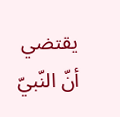يقتضي أنّ النّبيّ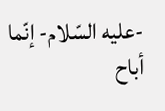-عليه السّلام- إنّما أباح